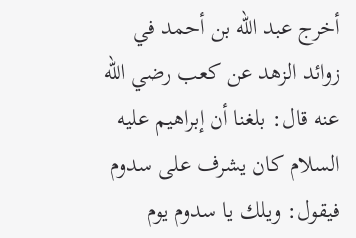أخرج عبد الله بن أحمد في زوائد الزهد عن كعب رضي الله عنه قال: بلغنا أن إبراهيم عليه السلام كان يشرف على سدوم فيقول: ويلك يا سدوم يوم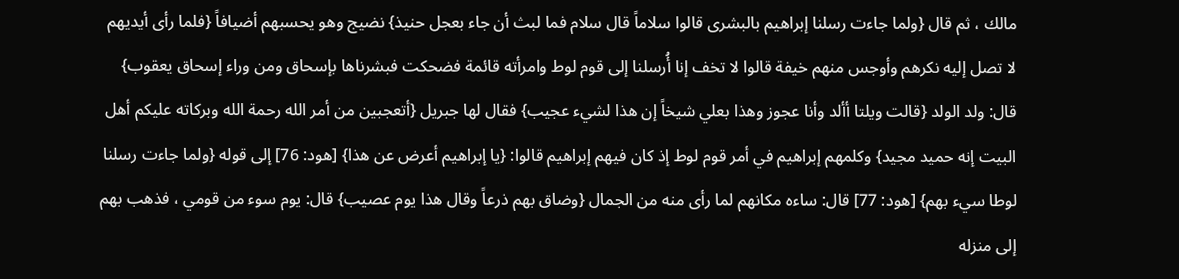مالك ، ثم قال {ولما جاءت رسلنا إبراهيم بالبشرى قالوا سلاماً قال سلام فما لبث أن جاء بعجل حنيذ} نضيج وهو يحسبهم أضيافاً {فلما رأى أيديهم لا تصل إليه نكرهم وأوجس منهم خيفة قالوا لا تخف إنا أُرسلنا إلى قوم لوط وامرأته قائمة فضحكت فبشرناها بإسحاق ومن وراء إسحاق يعقوب} قال: ولد الولد {قالت ويلتا أألد وأنا عجوز وهذا بعلي شيخاً إن هذا لشيء عجيب} فقال لها جبريل {أتعجبين من أمر الله رحمة الله وبركاته عليكم أهل البيت إنه حميد مجيد} وكلمهم إبراهيم في أمر قوم لوط إذ كان فيهم إبراهيم قالوا: {يا إبراهيم أعرض عن هذا} [هود: 76] إلى قوله {ولما جاءت رسلنا لوطا سيء بهم} [هود: 77] قال: ساءه مكانهم لما رأى منه من الجمال {وضاق بهم ذرعاً وقال هذا يوم عصيب} قال: يوم سوء من قومي ، فذهب بهم إلى منزله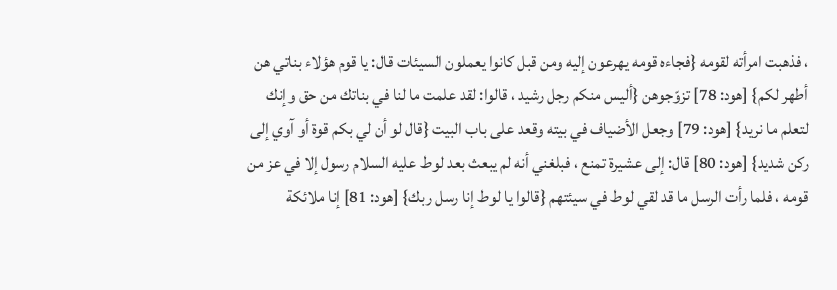، فذهبت امرأته لقومه {فجاءه قومه يهرعون إليه ومن قبل كانوا يعملون السيئات قال: يا قوم هؤلاء بناتي هن أطهر لكم} [هود: 78] تزوّجوهن {أليس منكم رجل رشيد ، قالوا: لقد علمت ما لنا في بناتك من حق وإنك لتعلم ما نريد} [هود: 79] وجعل الأضياف في بيته وقعد على باب البيت {قال لو أن لي بكم قوة أو آوي إلى ركن شديد} [هود: 80] قال: إلى عشيرة تمنع ، فبلغني أنه لم يبعث بعد لوط عليه السلام رسول إلا في عز من قومه ، فلما رأت الرسل ما قد لقي لوط في سيئتهم {قالوا يا لوط إنا رسل ربك} [هود: 81] إنا ملائكة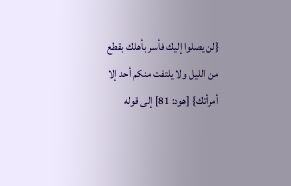{لن يصلوا إليك فأسر بأهلك بقطع من الليل ولا يلتفت منكم أحد إلا أمرأتك} [هود: 81] إلى قوله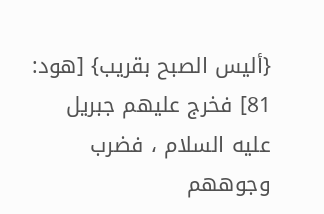{أليس الصبح بقريب} [هود: 81] فخرج عليهم جبريل عليه السلام ، فضرب وجوههم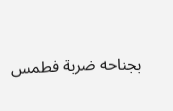بجناحه ضربة فطمس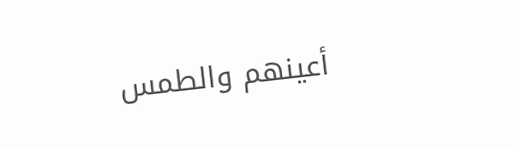أعينهم والطمس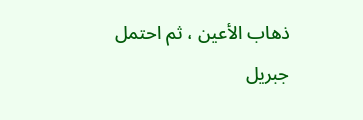ذهاب الأعين ، ثم احتمل جبريل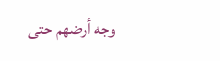وجه أرضهم حتى